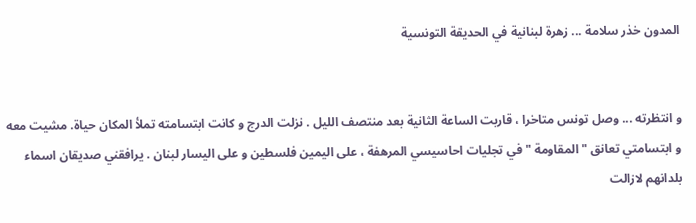المدون خذر سلامة ... زهرة لبنانية في الحديقة التونسية


و انتظرته ... وصل تونس متاخرا ، قاربت الساعة الثانية بعد منتصف الليل . نزلت الدرج و كانت ابتسامته تملأ المكان حياة. مشيت معه و ابتسامتي تعانق " المقاومة " في تجليات احاسيسي المرهفة ، على اليمين فلسطين و على اليسار لبنان . يرافقني صديقان اسماء بلدانهم لازالت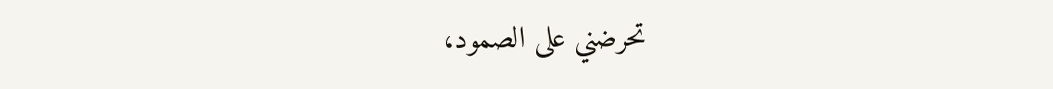تحرضني على الصمود،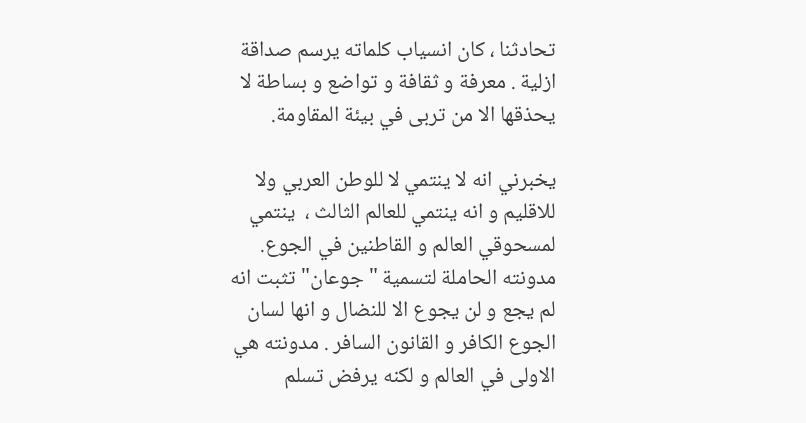تحادثنا ، كان انسياب كلماته يرسم صداقة ازلية . معرفة و ثقافة و تواضع و بساطة لا يحذقها الا من تربى في بيئة المقاومة.

يخبرني انه لا ينتمي لا للوطن العربي ولا للاقليم و انه ينتمي للعالم الثالث ،  ينتمي لمسحوقي العالم و القاطنين في الجوع. مدونته الحاملة لتسمية " جوعان" تثبت انه لم يجع و لن يجوع الا للنضال و انها لسان الجوع الكافر و القانون السافر . مدونته هي الاولى في العالم و لكنه يرفض تسلم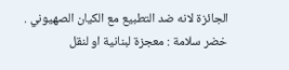الجائزة لانه ضد التطبيع مع الكيان الصهيوني .
خضر سلامة : معجزة لبنانية او لنقل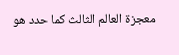معجزة العالم الثالث كما حدد هو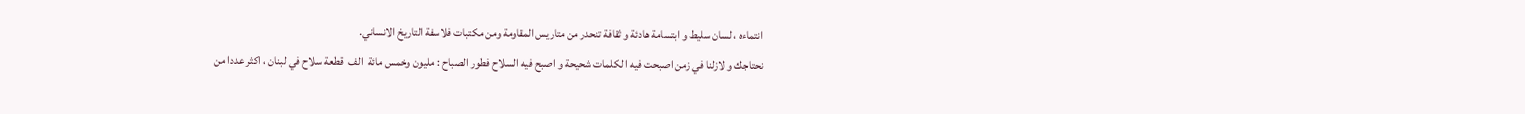انتماءه ، لسان سليط و ابتسامة هادئة و ثقافة تنحدر من متاريس المقاومة ومن مكتبات فلاسفة التاريخ الانساني.
نحتاجك و لازلنا في زمن اصبحت فيه ا لكلمات شحيحة و اصبح فيه السلاح فطور الصباح : مليون وخمس مائة  الف  قطعة سلاح في لبنان ، اكثر عددا من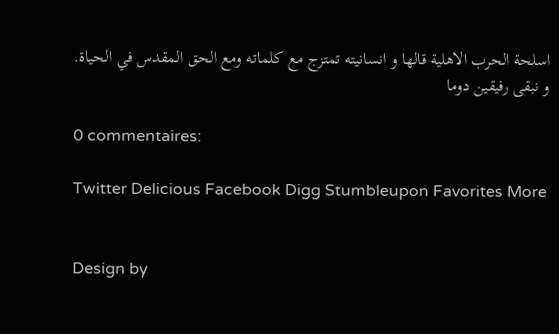اسلحة الحرب الاهلية قالها و انسانيته تمتزج مع كلماته ومع الحق المقدس في الحياة.
و نبقى رفيقين دوما

0 commentaires:

Twitter Delicious Facebook Digg Stumbleupon Favorites More


Design by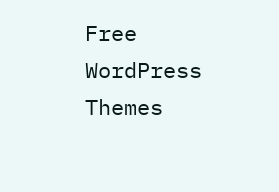Free WordPress Themes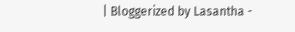| Bloggerized by Lasantha -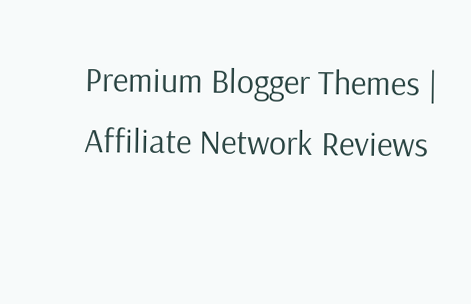Premium Blogger Themes | Affiliate Network Reviews